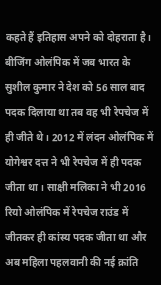कहते हैं इतिहास अपने को दोहराता है। बीजिंग ओलंपिक में जब भारत के सुशील कुमार ने देश को 56 साल बाद पदक दिलाया था तब वह भी रेपचेज में ही जीते थे। 2012 में लंदन ओलंपिक में योगेश्वर दत्त ने भी रेपचेज में ही पदक जीता था। साक्षी मलिका ने भी 2016 रियो ओलंपिक में रेपचेज राउंड में जीतकर ही कांस्य पदक जीता था और अब महिला पहलवानी की नई क्रांति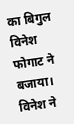का बिगुल विनेश फोगाट ने बजाया।
विनेश ने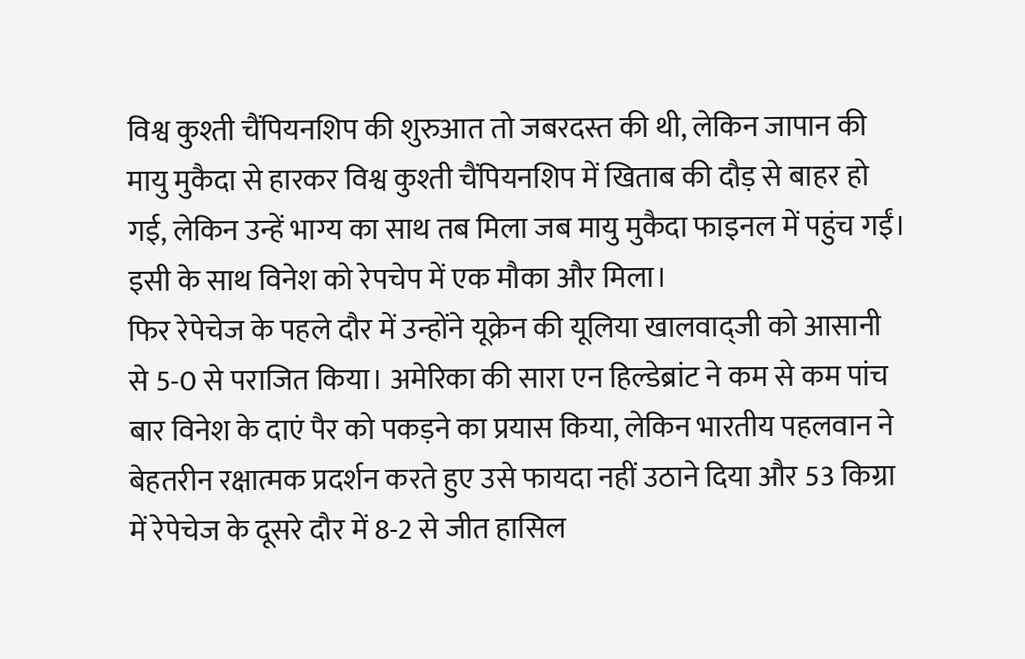विश्व कुश्ती चैंपियनशिप की शुरुआत तो जबरदस्त की थी, लेकिन जापान की मायु मुकैदा से हारकर विश्व कुश्ती चैंपियनशिप में खिताब की दौड़ से बाहर हो गई, लेकिन उन्हें भाग्य का साथ तब मिला जब मायु मुकैदा फाइनल में पहुंच गईं। इसी के साथ विनेश को रेपचेप में एक मौका और मिला।
फिर रेपेचेज के पहले दौर में उन्होंने यूक्रेन की यूलिया खालवाद्जी को आसानी से 5-0 से पराजित किया। अमेरिका की सारा एन हिल्डेब्रांट ने कम से कम पांच बार विनेश के दाएं पैर को पकड़ने का प्रयास किया, लेकिन भारतीय पहलवान ने बेहतरीन रक्षात्मक प्रदर्शन करते हुए उसे फायदा नहीं उठाने दिया और 53 किग्रा में रेपेचेज के दूसरे दौर में 8-2 से जीत हासिल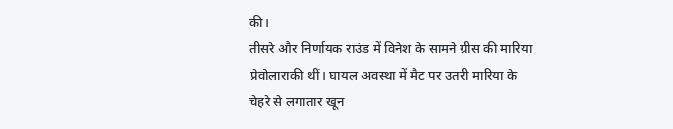की।
तीसरे और निर्णायक राउंड में विनेश के सामने ग्रीस की मारिया प्रेवोलाराकी थीं। घायल अवस्था में मैट पर उतरी मारिया के चेहरे से लगातार खून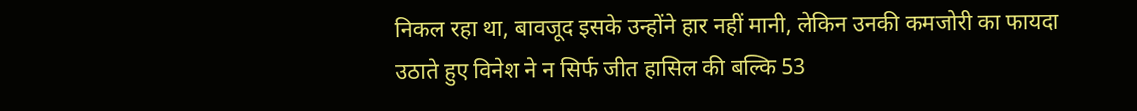निकल रहा था, बावजूद इसके उन्होंने हार नहीं मानी, लेकिन उनकी कमजोरी का फायदा उठाते हुए विनेश ने न सिर्फ जीत हासिल की बल्कि 53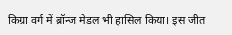किग्रा वर्ग में ब्रॉन्ज मेडल भी हासिल किया। इस जीत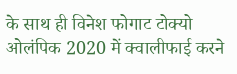के साथ ही विनेश फोगाट टोक्यो ओलंपिक 2020 में क्वालीफाई करने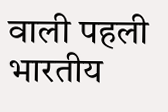वाली पहली भारतीय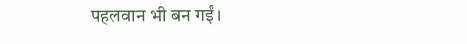पहलवान भी बन गईं।